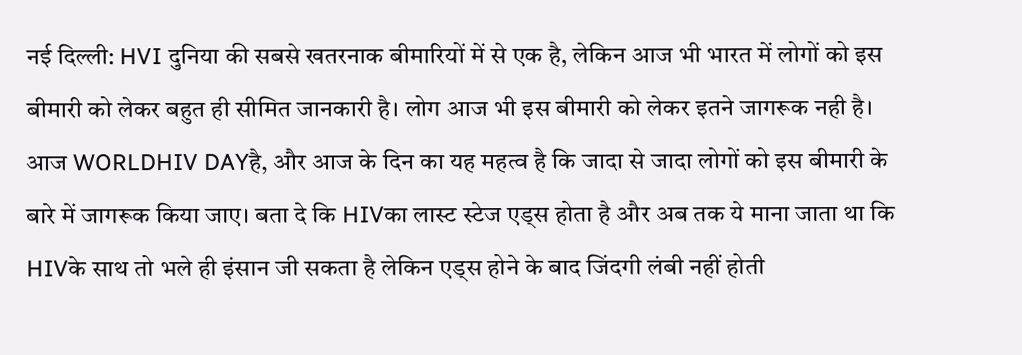नई दिल्ली: HVI दुनिया की सबसे खतरनाक बीमारियों में से एक है, लेकिन आज भी भारत में लोगों को इस बीमारी को लेकर बहुत ही सीमित जानकारी है। लोग आज भी इस बीमारी को लेकर इतने जागरूक नही है। आज WORLDHIV DAYहै, और आज के दिन का यह महत्व है कि जादा से जादा लोगों को इस बीमारी के बारे में जागरूक किया जाए। बता दे कि HIVका लास्ट स्टेज एड्स होता है और अब तक ये माना जाता था कि HIVके साथ तो भले ही इंसान जी सकता है लेकिन एड्स होने के बाद जिंदगी लंबी नहीं होती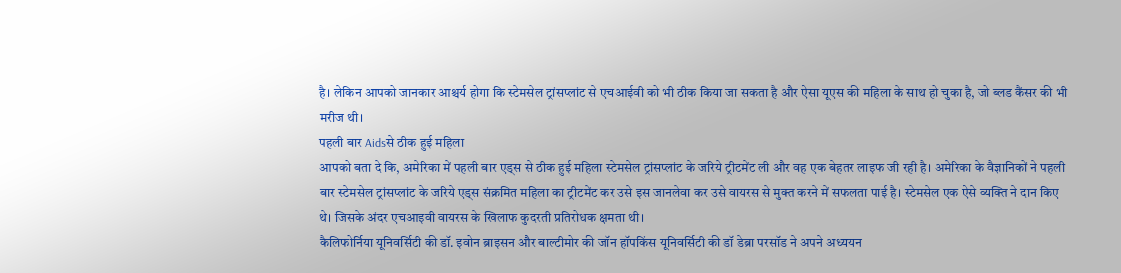है। लेकिन आपको जानकार आश्चर्य होगा कि स्टेमसेल ट्रांसप्लांट से एचआईवी को भी ठीक किया जा सकता है और ऐसा यूएस की महिला के साथ हो चुका है, जो ब्लड कैंसर की भी मरीज थी।
पहली बार Aidsसे ठीक हुई महिला
आपको बता दे कि, अमेरिका में पहली बार एड्स से ठीक हुई महिला स्टेमसेल ट्रांसप्लांट के जरिये ट्रीटमेंट ली और वह एक बेहतर लाइफ जी रही है। अमेरिका के वैज्ञानिकों ने पहली बार स्टेमसेल ट्रांसप्लांट के जरिये एड्स संक्रमित महिला का ट्रीटमेंट कर उसे इस जानलेवा कर उसे वायरस से मुक्त करने में सफलता पाई है। स्टेमसेल एक ऐसे व्यक्ति ने दान किए थे। जिसके अंदर एचआइवी वायरस के खिलाफ कुदरती प्रतिरोधक क्षमता थी।
कैलिफोर्निया यूनिवर्सिटी की डॉ. इवोन ब्राइसन और बाल्टीमोर की जॉन हॉपकिंस यूनिवर्सिटी की डॉ डेब्रा परसॉड ने अपने अध्ययन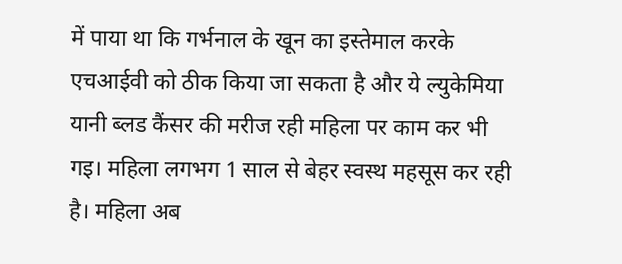में पाया था कि गर्भनाल के खून का इस्तेमाल करके एचआईवी को ठीक किया जा सकता है और ये ल्युकेमिया यानी ब्लड कैंसर की मरीज रही महिला पर काम कर भी गइ। महिला लगभग 1 साल से बेहर स्वस्थ महसूस कर रही है। महिला अब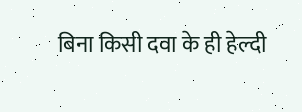बिना किसी दवा के ही हेल्दी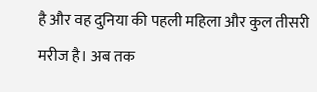है और वह दुनिया की पहली महिला और कुल तीसरी मरीज है। अब तक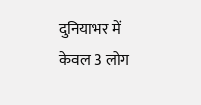दुनियाभर में केवल 3 लोग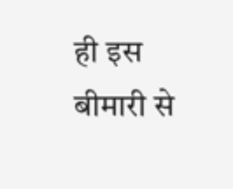ही इस बीमारी से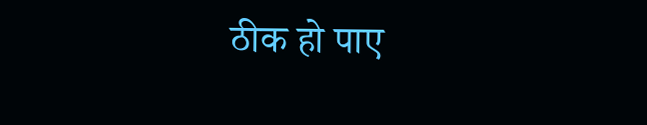ठीक हो पाए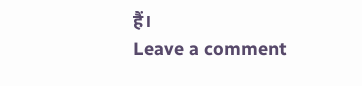हैं।
Leave a comment